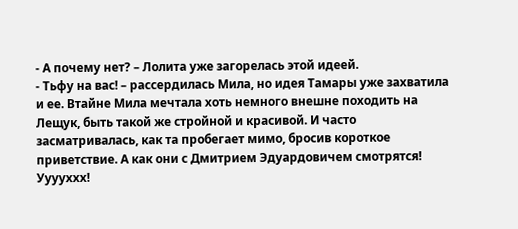- А почему нет? – Лолита уже загорелась этой идеей.
- Тьфу на вас! – рассердилась Мила, но идея Тамары уже захватила и ее. Втайне Мила мечтала хоть немного внешне походить на Лещук, быть такой же стройной и красивой. И часто засматривалась, как та пробегает мимо, бросив короткое приветствие. А как они с Дмитрием Эдуардовичем смотрятся! Ууууххх!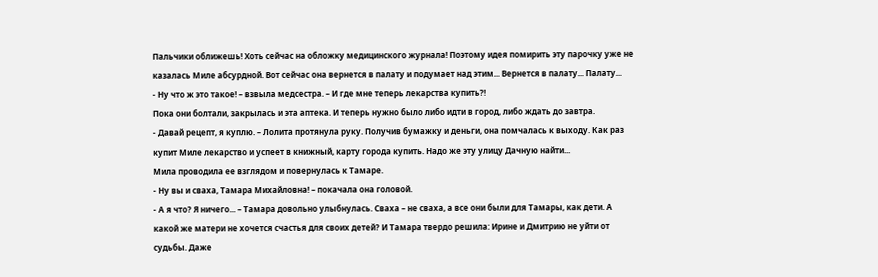Пальчики оближешь! Хоть сейчас на обложку медицинского журнала! Поэтому идея помирить эту парочку уже не казалась Миле абсурдной. Вот сейчас она вернется в палату и подумает над этим... Вернется в палату... Палату...
- Ну что ж это такое! – взвыла медсестра. – И где мне теперь лекарства купить?!
Пока они болтали, закрылась и эта аптека. И теперь нужно было либо идти в город, либо ждать до завтра.
- Давай рецепт, я куплю. – Лолита протянула руку. Получив бумажку и деньги, она помчалась к выходу. Как раз купит Миле лекарство и успеет в книжный, карту города купить. Надо же эту улицу Дачную найти...
Мила проводила ее взглядом и повернулась к Тамаре.
- Ну вы и сваха, Тамара Михайловна! – покачала она головой.
- А я что? Я ничего... – Тамара довольно улыбнулась. Сваха – не сваха, а все они были для Тамары, как дети. А какой же матери не хочется счастья для своих детей? И Тамара твердо решила: Ирине и Дмитрию не уйти от судьбы. Даже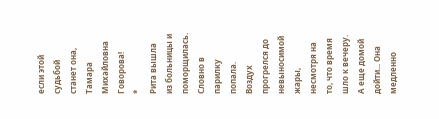если этой судьбой станет она, Тамара Михайловна Говорова!
*
Рита вышла из больницы и поморщилась. Словно в парилку попала. Воздух прогрелся до невыносимой жары, несмотря на то, что время шло к вечеру. А еще домой дойти... Она медленно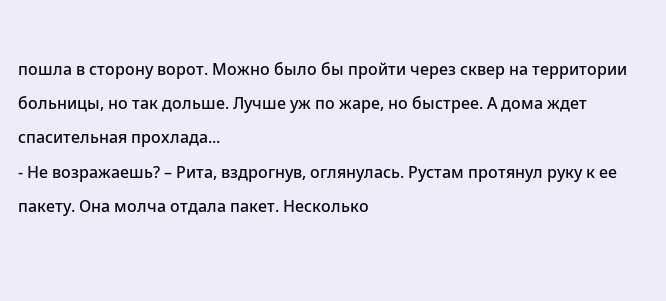пошла в сторону ворот. Можно было бы пройти через сквер на территории больницы, но так дольше. Лучше уж по жаре, но быстрее. А дома ждет спасительная прохлада...
- Не возражаешь? – Рита, вздрогнув, оглянулась. Рустам протянул руку к ее пакету. Она молча отдала пакет. Несколько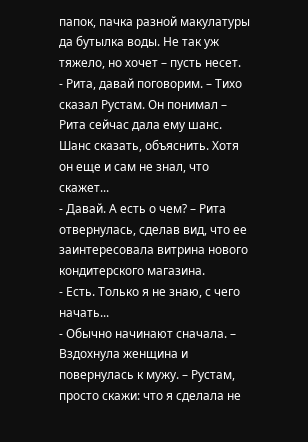папок, пачка разной макулатуры да бутылка воды. Не так уж тяжело, но хочет – пусть несет.
- Рита, давай поговорим. – Тихо сказал Рустам. Он понимал – Рита сейчас дала ему шанс. Шанс сказать, объяснить. Хотя он еще и сам не знал, что скажет...
- Давай. А есть о чем? – Рита отвернулась, сделав вид, что ее заинтересовала витрина нового кондитерского магазина.
- Есть. Только я не знаю, с чего начать...
- Обычно начинают сначала. – Вздохнула женщина и повернулась к мужу. – Рустам, просто скажи: что я сделала не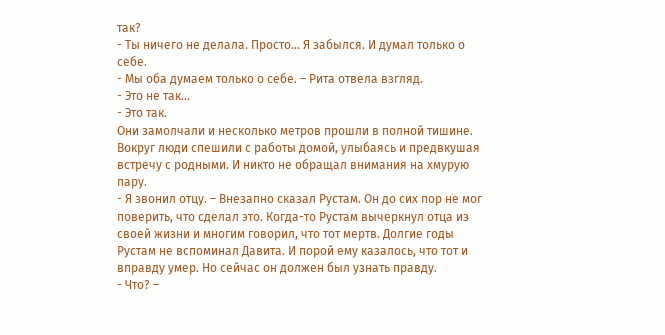так?
- Ты ничего не делала. Просто... Я забылся. И думал только о себе.
- Мы оба думаем только о себе. – Рита отвела взгляд.
- Это не так...
- Это так.
Они замолчали и несколько метров прошли в полной тишине. Вокруг люди спешили с работы домой, улыбаясь и предвкушая встречу с родными. И никто не обращал внимания на хмурую пару.
- Я звонил отцу. – Внезапно сказал Рустам. Он до сих пор не мог поверить, что сделал это. Когда-то Рустам вычеркнул отца из своей жизни и многим говорил, что тот мертв. Долгие годы Рустам не вспоминал Давита. И порой ему казалось, что тот и вправду умер. Но сейчас он должен был узнать правду.
- Что? –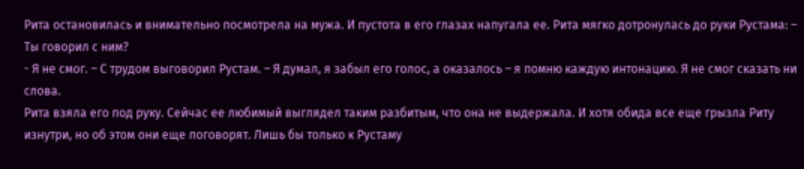Рита остановилась и внимательно посмотрела на мужа. И пустота в его глазах напугала ее. Рита мягко дотронулась до руки Рустама: – Ты говорил с ним?
- Я не смог. – С трудом выговорил Рустам. – Я думал, я забыл его голос, а оказалось – я помню каждую интонацию. Я не смог сказать ни слова.
Рита взяла его под руку. Сейчас ее любимый выглядел таким разбитым, что она не выдержала. И хотя обида все еще грызла Риту изнутри, но об этом они еще поговорят. Лишь бы только к Рустаму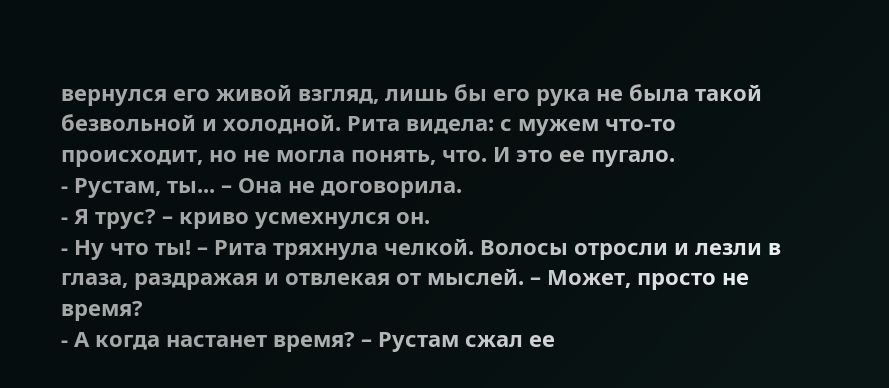вернулся его живой взгляд, лишь бы его рука не была такой безвольной и холодной. Рита видела: с мужем что-то происходит, но не могла понять, что. И это ее пугало.
- Рустам, ты... – Она не договорила.
- Я трус? – криво усмехнулся он.
- Ну что ты! – Рита тряхнула челкой. Волосы отросли и лезли в глаза, раздражая и отвлекая от мыслей. – Может, просто не время?
- А когда настанет время? – Рустам сжал ее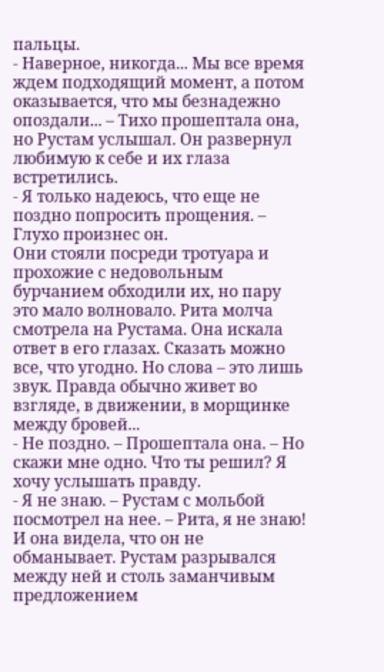пальцы.
- Наверное, никогда... Мы все время ждем подходящий момент, а потом оказывается, что мы безнадежно опоздали... – Тихо прошептала она, но Рустам услышал. Он развернул любимую к себе и их глаза встретились.
- Я только надеюсь, что еще не поздно попросить прощения. – Глухо произнес он.
Они стояли посреди тротуара и прохожие с недовольным бурчанием обходили их, но пару это мало волновало. Рита молча смотрела на Рустама. Она искала ответ в его глазах. Сказать можно все, что угодно. Но слова – это лишь звук. Правда обычно живет во взгляде, в движении, в морщинке между бровей...
- Не поздно. – Прошептала она. – Но скажи мне одно. Что ты решил? Я хочу услышать правду.
- Я не знаю. – Рустам с мольбой посмотрел на нее. – Рита, я не знаю!
И она видела, что он не обманывает. Рустам разрывался между ней и столь заманчивым предложением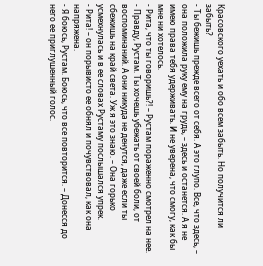Красовского уехать и обо всем забыть. Но получится ли забыть?
- Ты бежишь прежде всего от себя. А это глупо. Все, что здесь, – она положила руку ему на грудь, – здесь и останется. А я не имею права тебя удерживать. И не уверена, что смогу, как бы мне ни хотелось.
- Рита, что ты говоришь?! – Рустам пораженно смотрел на нее.
- Правду, Рустам. Ты хочешь убежать от своей боли, от воспоминаний. А они никуда не денутся, даже если ты сбежишь на край света. Уж я это знаю. – Она горько усмехнулась и в ее словах Рустаму послышался упрек.
- Рита! – он порывисто ее обнял и почувствовал, как она напряжена.
- Я боюсь, Рустам. Боюсь, что все повторится. – Донесся до него ее приглушенный голос.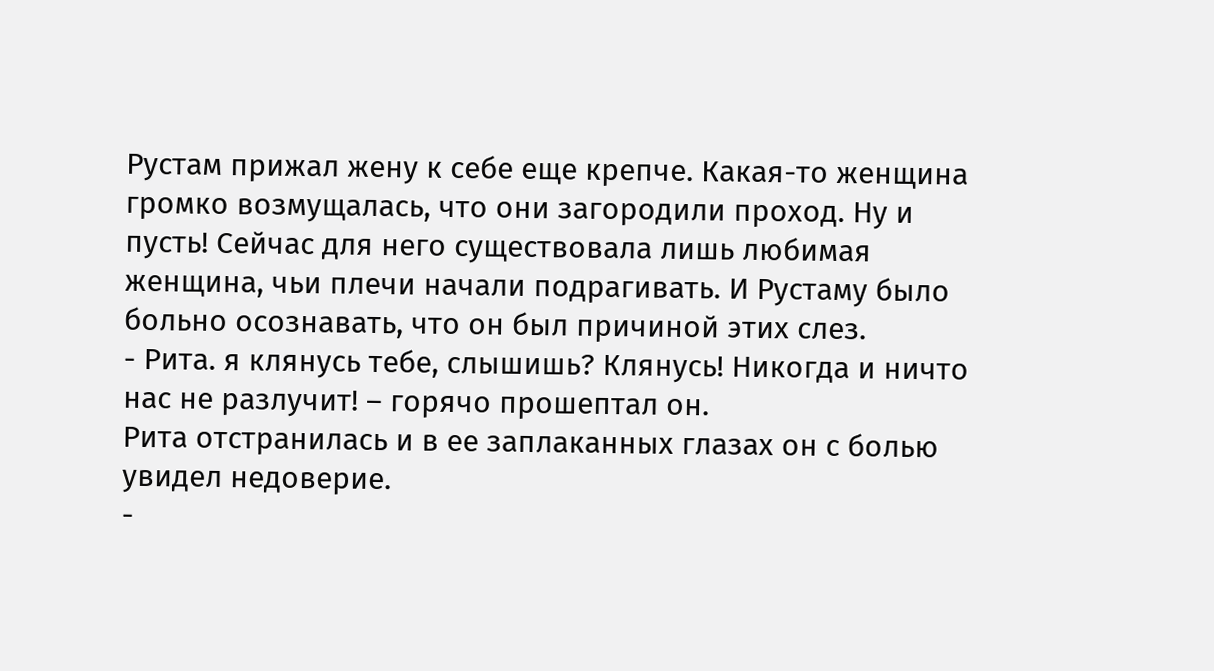Рустам прижал жену к себе еще крепче. Какая-то женщина громко возмущалась, что они загородили проход. Ну и пусть! Сейчас для него существовала лишь любимая женщина, чьи плечи начали подрагивать. И Рустаму было больно осознавать, что он был причиной этих слез.
- Рита. я клянусь тебе, слышишь? Клянусь! Никогда и ничто нас не разлучит! – горячо прошептал он.
Рита отстранилась и в ее заплаканных глазах он с болью увидел недоверие.
-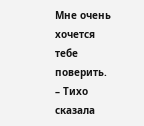Мне очень хочется тебе поверить. – Тихо сказала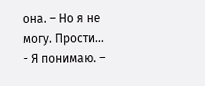она. – Но я не могу. Прости...
- Я понимаю. –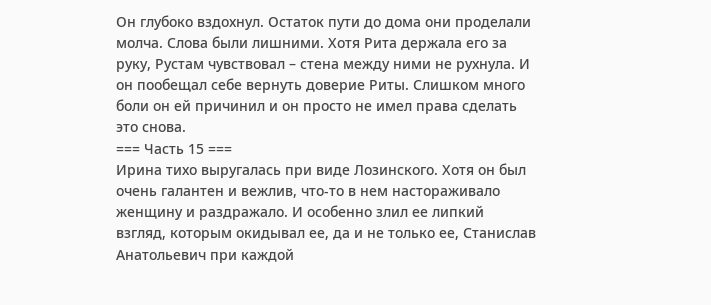Он глубоко вздохнул. Остаток пути до дома они проделали молча. Слова были лишними. Хотя Рита держала его за руку, Рустам чувствовал – стена между ними не рухнула. И он пообещал себе вернуть доверие Риты. Слишком много боли он ей причинил и он просто не имел права сделать это снова.
=== Часть 15 ===
Ирина тихо выругалась при виде Лозинского. Хотя он был очень галантен и вежлив, что-то в нем настораживало женщину и раздражало. И особенно злил ее липкий взгляд, которым окидывал ее, да и не только ее, Станислав Анатольевич при каждой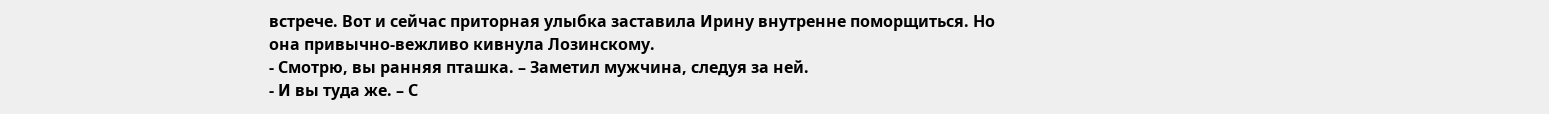встрече. Вот и сейчас приторная улыбка заставила Ирину внутренне поморщиться. Но она привычно-вежливо кивнула Лозинскому.
- Смотрю, вы ранняя пташка. – Заметил мужчина, следуя за ней.
- И вы туда же. – С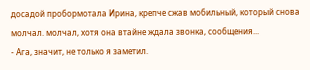досадой пробормотала Ирина, крепче сжав мобильный, который снова молчал. молчал, хотя она втайне ждала звонка, сообщения...
- Ага, значит, не только я заметил.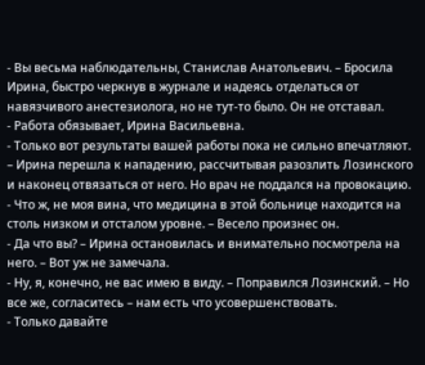- Вы весьма наблюдательны, Станислав Анатольевич. – Бросила Ирина, быстро черкнув в журнале и надеясь отделаться от навязчивого анестезиолога, но не тут-то было. Он не отставал.
- Работа обязывает, Ирина Васильевна.
- Только вот результаты вашей работы пока не сильно впечатляют. – Ирина перешла к нападению, рассчитывая разозлить Лозинского и наконец отвязаться от него. Но врач не поддался на провокацию.
- Что ж, не моя вина, что медицина в этой больнице находится на столь низком и отсталом уровне. – Весело произнес он.
- Да что вы? – Ирина остановилась и внимательно посмотрела на него. – Вот уж не замечала.
- Ну, я, конечно, не вас имею в виду. – Поправился Лозинский. – Но все же, согласитесь – нам есть что усовершенствовать.
- Только давайте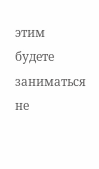этим будете заниматься не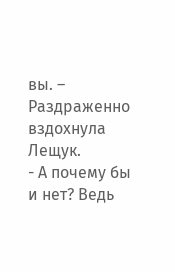вы. – Раздраженно вздохнула Лещук.
- А почему бы и нет? Ведь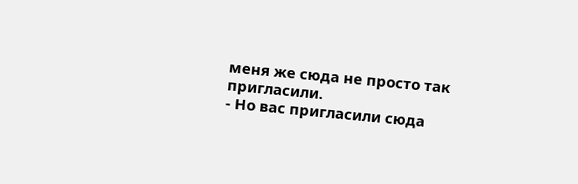меня же сюда не просто так пригласили.
- Но вас пригласили сюда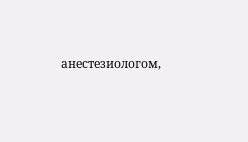анестезиологом,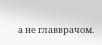а не главврачом.